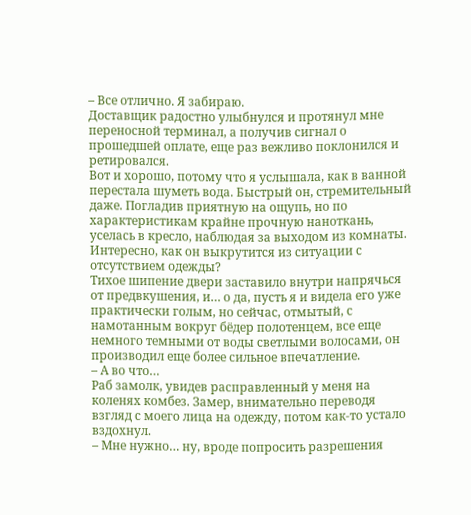– Все отлично. Я забираю.
Доставщик радостно улыбнулся и протянул мне переносной терминал, а получив сигнал о прошедшей оплате, еще раз вежливо поклонился и ретировался.
Вот и хорошо, потому что я услышала, как в ванной перестала шуметь вода. Быстрый он, стремительный даже. Погладив приятную на ощупь, но по характеристикам крайне прочную наноткань, уселась в кресло, наблюдая за выходом из комнаты. Интересно, как он выкрутится из ситуации с отсутствием одежды?
Тихое шипение двери заставило внутри напрячься от предвкушения, и… о да, пусть я и видела его уже практически голым, но сейчас, отмытый, с намотанным вокруг бёдер полотенцем, все еще немного темными от воды светлыми волосами, он производил еще более сильное впечатление.
– А во что…
Раб замолк, увидев расправленный у меня на коленях комбез. Замер, внимательно переводя взгляд с моего лица на одежду, потом как-то устало вздохнул.
– Мне нужно… ну, вроде попросить разрешения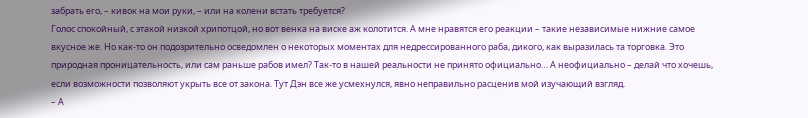забрать его, – кивок на мои руки, – или на колени встать требуется?
Голос спокойный, с этакой низкой хрипотцой, но вот венка на виске аж колотится. А мне нравятся его реакции – такие независимые нижние самое вкусное же. Но как-то он подозрительно осведомлен о некоторых моментах для недрессированного раба, дикого, как выразилась та торговка. Это природная проницательность, или сам раньше рабов имел? Так-то в нашей реальности не принято официально… А неофициально – делай что хочешь, если возможности позволяют укрыть все от закона. Тут Дэн все же усмехнулся, явно неправильно расценив мой изучающий взгляд.
– А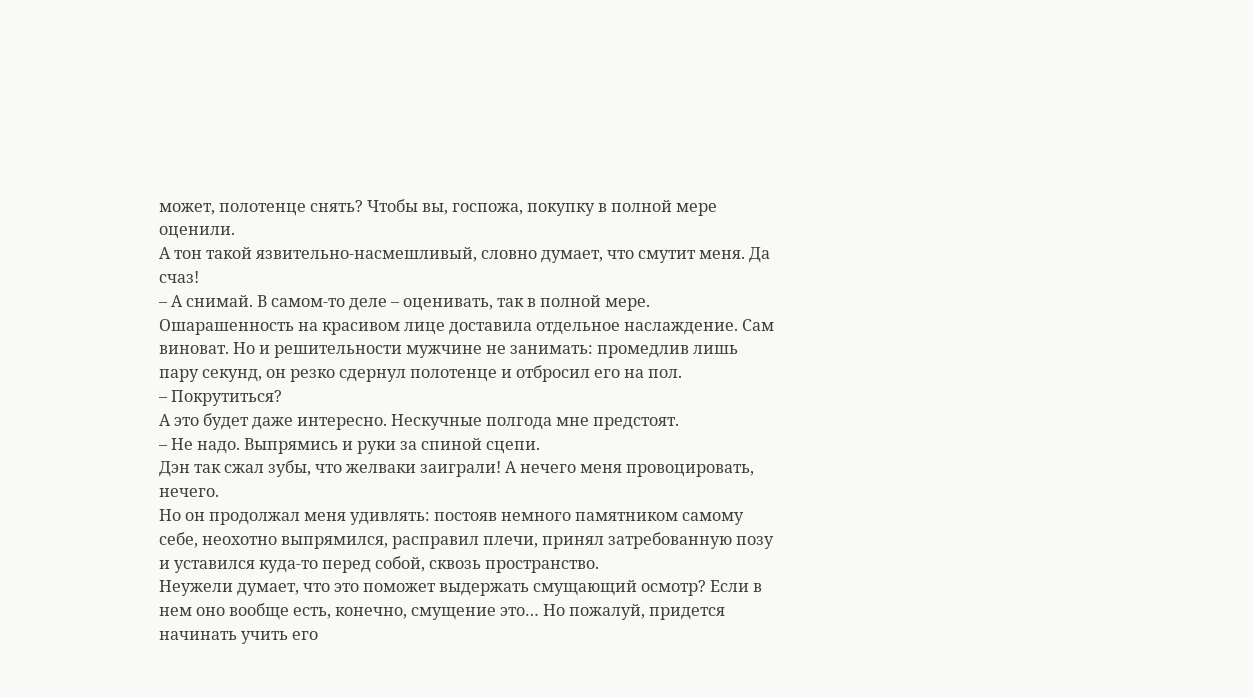может, полотенце снять? Чтобы вы, госпожа, покупку в полной мере оценили.
А тон такой язвительно-насмешливый, словно думает, что смутит меня. Да счаз!
– А снимай. В самом-то деле – оценивать, так в полной мере.
Ошарашенность на красивом лице доставила отдельное наслаждение. Сам виноват. Но и решительности мужчине не занимать: промедлив лишь пару секунд, он резко сдернул полотенце и отбросил его на пол.
– Покрутиться?
А это будет даже интересно. Нескучные полгода мне предстоят.
– Не надо. Выпрямись и руки за спиной сцепи.
Дэн так сжал зубы, что желваки заиграли! А нечего меня провоцировать, нечего.
Но он продолжал меня удивлять: постояв немного памятником самому себе, неохотно выпрямился, расправил плечи, принял затребованную позу и уставился куда-то перед собой, сквозь пространство.
Неужели думает, что это поможет выдержать смущающий осмотр? Если в нем оно вообще есть, конечно, смущение это… Но пожалуй, придется начинать учить его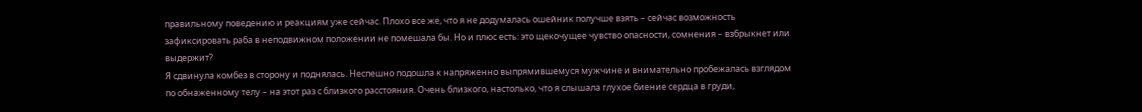правильному поведению и реакциям уже сейчас. Плохо все же, что я не додумалась ошейник получше взять – сейчас возможность зафиксировать раба в неподвижном положении не помешала бы. Но и плюс есть: это щекочущее чувство опасности, сомнения – взбрыкнет или выдержит?
Я сдвинула комбез в сторону и поднялась. Неспешно подошла к напряженно выпрямившемуся мужчине и внимательно пробежалась взглядом по обнаженному телу – на этот раз с близкого расстояния. Очень близкого, настолько, что я слышала глухое биение сердца в груди,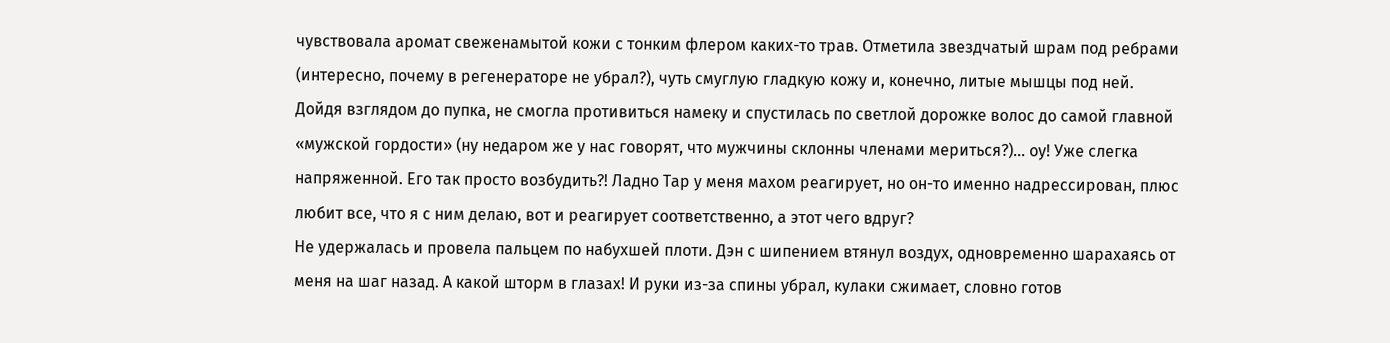чувствовала аромат свеженамытой кожи с тонким флером каких-то трав. Отметила звездчатый шрам под ребрами (интересно, почему в регенераторе не убрал?), чуть смуглую гладкую кожу и, конечно, литые мышцы под ней.
Дойдя взглядом до пупка, не смогла противиться намеку и спустилась по светлой дорожке волос до самой главной «мужской гордости» (ну недаром же у нас говорят, что мужчины склонны членами мериться?)… оу! Уже слегка напряженной. Его так просто возбудить?! Ладно Тар у меня махом реагирует, но он-то именно надрессирован, плюс любит все, что я с ним делаю, вот и реагирует соответственно, а этот чего вдруг?
Не удержалась и провела пальцем по набухшей плоти. Дэн с шипением втянул воздух, одновременно шарахаясь от меня на шаг назад. А какой шторм в глазах! И руки из-за спины убрал, кулаки сжимает, словно готов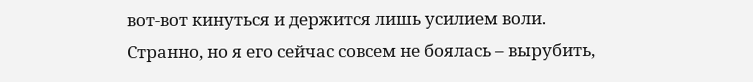вот-вот кинуться и держится лишь усилием воли. Странно, но я его сейчас совсем не боялась – вырубить,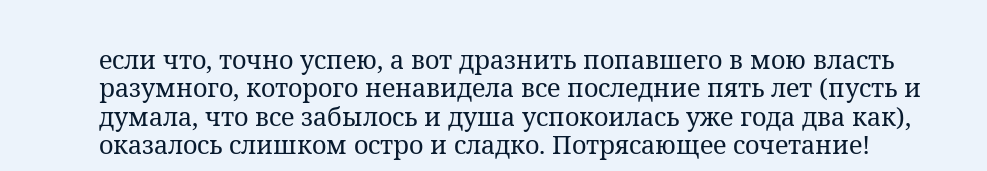если что, точно успею, а вот дразнить попавшего в мою власть разумного, которого ненавидела все последние пять лет (пусть и думала, что все забылось и душа успокоилась уже года два как), оказалось слишком остро и сладко. Потрясающее сочетание!